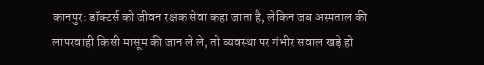कानपुर: डॉक्टर्स को जीवन रक्षक सेवा कहा जाता है, लेकिन जब अस्पताल की लापरवाही किसी मासूम की जान ले ले, तो व्यवस्था पर गंभीर सवाल खड़े हो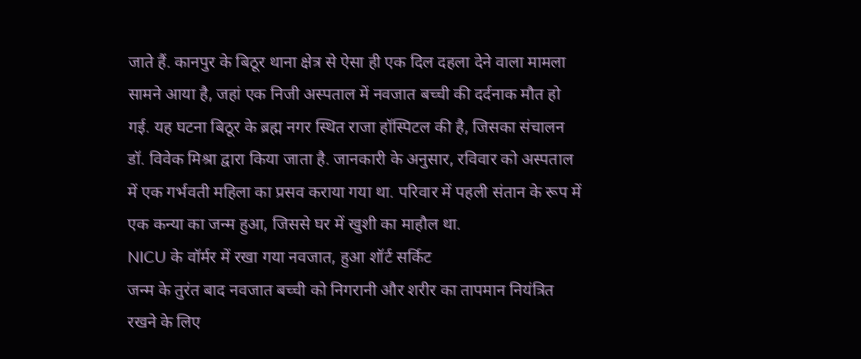जाते हैं. कानपुर के बिठूर थाना क्षेत्र से ऐसा ही एक दिल दहला देने वाला मामला सामने आया है, जहां एक निजी अस्पताल में नवजात बच्ची की दर्दनाक मौत हो गई. यह घटना बिठूर के ब्रह्म नगर स्थित राजा हॉस्पिटल की है, जिसका संचालन डॉ. विवेक मिश्रा द्वारा किया जाता है. जानकारी के अनुसार, रविवार को अस्पताल में एक गर्भवती महिला का प्रसव कराया गया था. परिवार में पहली संतान के रूप में एक कन्या का जन्म हुआ, जिससे घर में खुशी का माहौल था.
NICU के वॉर्मर में रखा गया नवजात, हुआ शॉर्ट सर्किट
जन्म के तुरंत बाद नवजात बच्ची को निगरानी और शरीर का तापमान नियंत्रित रखने के लिए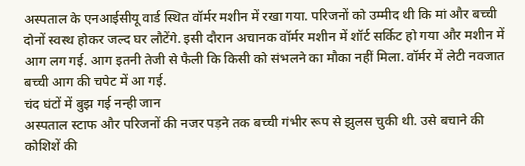अस्पताल के एनआईसीयू वार्ड स्थित वॉर्मर मशीन में रखा गया. परिजनों को उम्मीद थी कि मां और बच्ची दोनों स्वस्थ होकर जल्द घर लौटेंगे. इसी दौरान अचानक वॉर्मर मशीन में शॉर्ट सर्किट हो गया और मशीन में आग लग गई. आग इतनी तेजी से फैली कि किसी को संभलने का मौका नहीं मिला. वॉर्मर में लेटी नवजात बच्ची आग की चपेट में आ गई.
चंद घंटों में बुझ गई नन्ही जान
अस्पताल स्टाफ और परिजनों की नजर पड़ने तक बच्ची गंभीर रूप से झुलस चुकी थी. उसे बचाने की कोशिशें की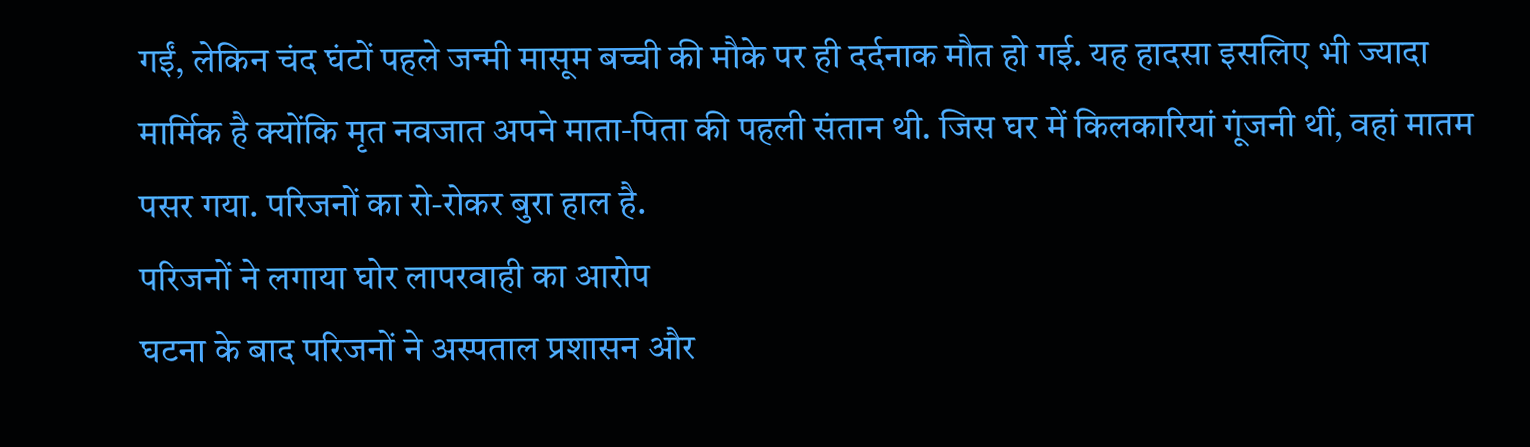गईं, लेकिन चंद घंटों पहले जन्मी मासूम बच्ची की मौके पर ही दर्दनाक मौत हो गई. यह हादसा इसलिए भी ज्यादा मार्मिक है क्योंकि मृत नवजात अपने माता‑पिता की पहली संतान थी. जिस घर में किलकारियां गूंजनी थीं, वहां मातम पसर गया. परिजनों का रो‑रोकर बुरा हाल है.
परिजनों ने लगाया घोर लापरवाही का आरोप
घटना के बाद परिजनों ने अस्पताल प्रशासन और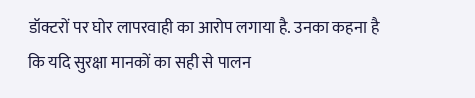डॉक्टरों पर घोर लापरवाही का आरोप लगाया है. उनका कहना है कि यदि सुरक्षा मानकों का सही से पालन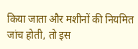किया जाता और मशीनों की नियमित जांच होती, तो इस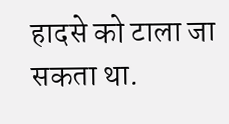हादसे को टाला जा सकता था.